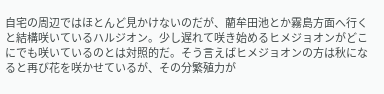自宅の周辺ではほとんど見かけないのだが、藺牟田池とか霧島方面へ行くと結構咲いているハルジオン。少し遅れて咲き始めるヒメジョオンがどこにでも咲いているのとは対照的だ。そう言えばヒメジョオンの方は秋になると再び花を咲かせているが、その分繁殖力が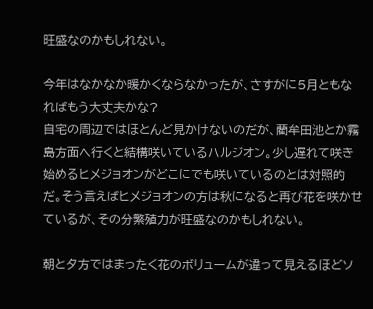旺盛なのかもしれない。

今年はなかなか暖かくならなかったが、さすがに5月ともなればもう大丈夫かな?
自宅の周辺ではほとんど見かけないのだが、藺牟田池とか霧島方面へ行くと結構咲いているハルジオン。少し遅れて咲き始めるヒメジョオンがどこにでも咲いているのとは対照的だ。そう言えばヒメジョオンの方は秋になると再び花を咲かせているが、その分繁殖力が旺盛なのかもしれない。

朝と夕方ではまったく花のボリュームが違って見えるほどソ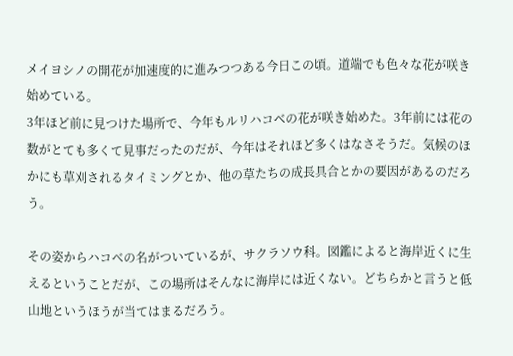メイヨシノの開花が加速度的に進みつつある今日この頃。道端でも色々な花が咲き始めている。
3年ほど前に見つけた場所で、今年もルリハコベの花が咲き始めた。3年前には花の数がとても多くて見事だったのだが、今年はそれほど多くはなさそうだ。気候のほかにも草刈されるタイミングとか、他の草たちの成長具合とかの要因があるのだろう。

その姿からハコベの名がついているが、サクラソウ科。図鑑によると海岸近くに生えるということだが、この場所はそんなに海岸には近くない。どちらかと言うと低山地というほうが当てはまるだろう。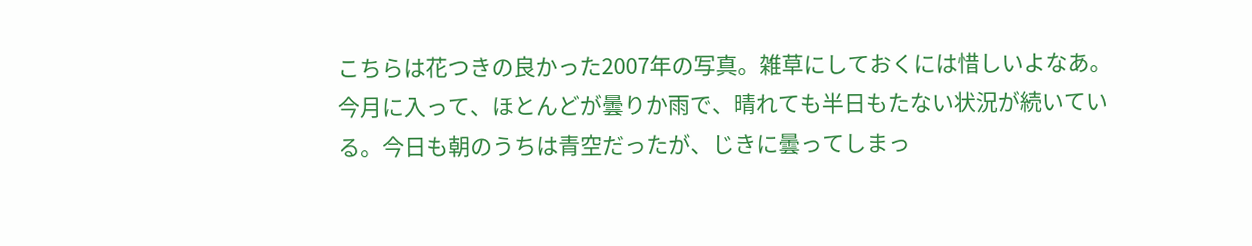こちらは花つきの良かった2007年の写真。雑草にしておくには惜しいよなあ。
今月に入って、ほとんどが曇りか雨で、晴れても半日もたない状況が続いている。今日も朝のうちは青空だったが、じきに曇ってしまっ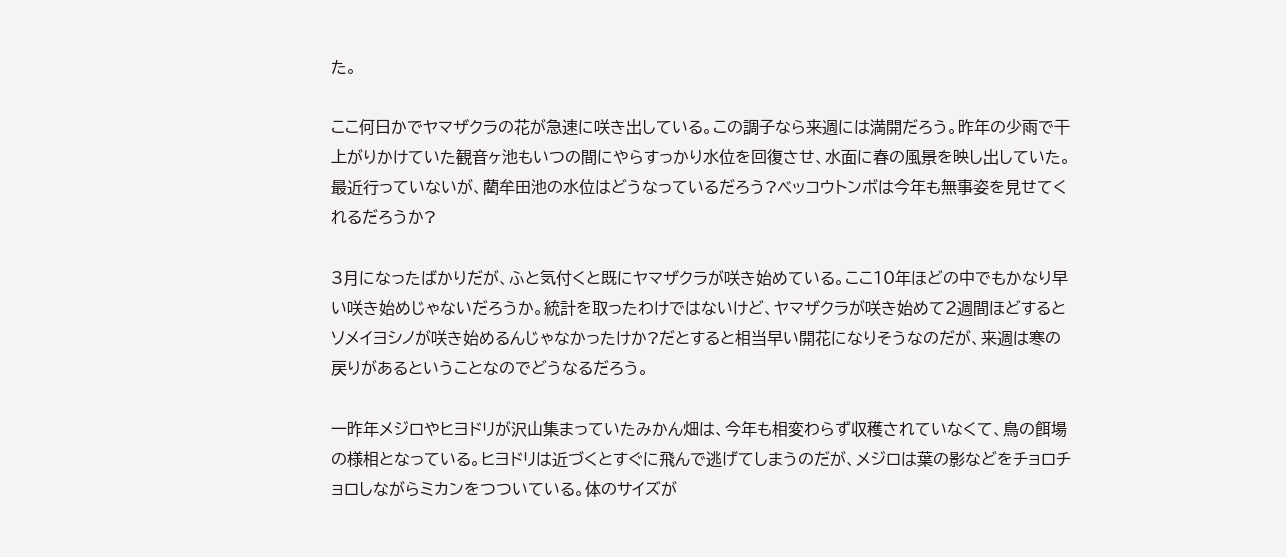た。

ここ何日かでヤマザクラの花が急速に咲き出している。この調子なら来週には満開だろう。昨年の少雨で干上がりかけていた観音ヶ池もいつの間にやらすっかり水位を回復させ、水面に春の風景を映し出していた。最近行っていないが、藺牟田池の水位はどうなっているだろう?ベッコウトンボは今年も無事姿を見せてくれるだろうか?

3月になったばかりだが、ふと気付くと既にヤマザクラが咲き始めている。ここ10年ほどの中でもかなり早い咲き始めじゃないだろうか。統計を取ったわけではないけど、ヤマザクラが咲き始めて2週間ほどするとソメイヨシノが咲き始めるんじゃなかったけか?だとすると相当早い開花になりそうなのだが、来週は寒の戻りがあるということなのでどうなるだろう。

一昨年メジロやヒヨドリが沢山集まっていたみかん畑は、今年も相変わらず収穫されていなくて、鳥の餌場の様相となっている。ヒヨドリは近づくとすぐに飛んで逃げてしまうのだが、メジロは葉の影などをチョロチョロしながらミカンをつついている。体のサイズが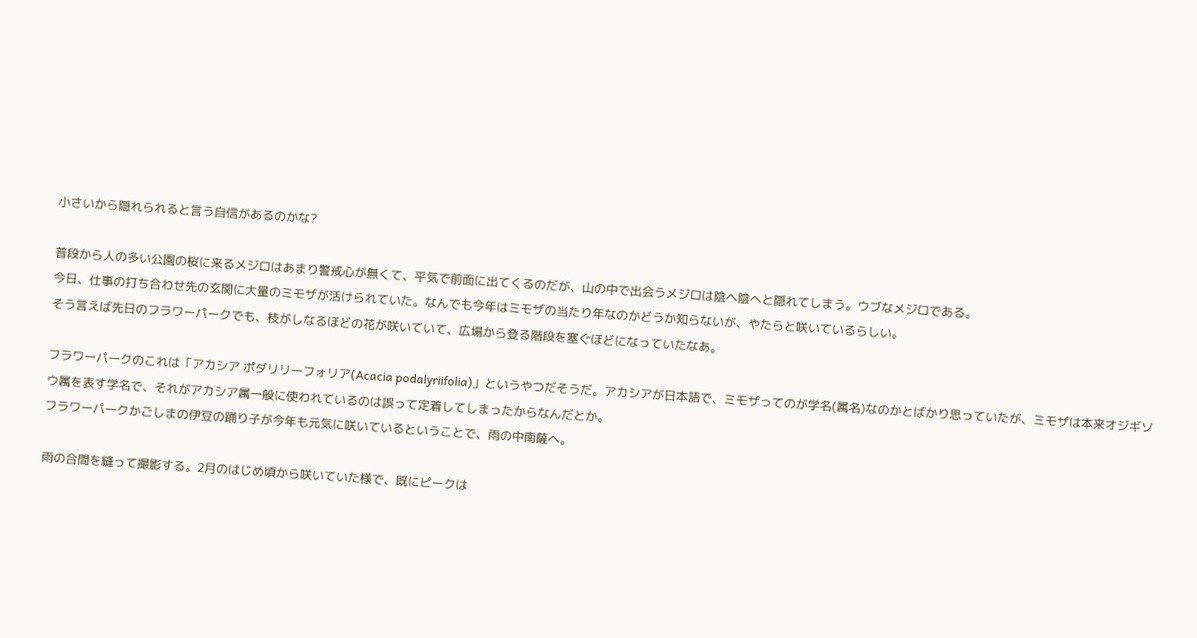小さいから隠れられると言う自信があるのかな?

普段から人の多い公園の桜に来るメジロはあまり警戒心が無くて、平気で前面に出てくるのだが、山の中で出会うメジロは陰へ陰へと隠れてしまう。ウブなメジロである。
今日、仕事の打ち合わせ先の玄関に大量のミモザが活けられていた。なんでも今年はミモザの当たり年なのかどうか知らないが、やたらと咲いているらしい。
そう言えば先日のフラワーパークでも、枝がしなるほどの花が咲いていて、広場から登る階段を塞ぐほどになっていたなあ。

フラワーパークのこれは「アカシア ポダリリーフォリア(Acacia podalyriifolia)」というやつだそうだ。アカシアが日本語で、ミモザってのが学名(属名)なのかとばかり思っていたが、ミモザは本来オジギソウ属を表す学名で、それがアカシア属一般に使われているのは誤って定着してしまったからなんだとか。
フラワーパークかごしまの伊豆の踊り子が今年も元気に咲いているということで、雨の中南薩へ。

雨の合間を縫って撮影する。2月のはじめ頃から咲いていた様で、既にピークは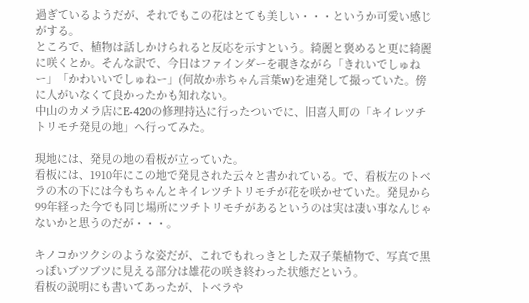過ぎているようだが、それでもこの花はとても美しい・・・というか可愛い感じがする。
ところで、植物は話しかけられると反応を示すという。綺麗と褒めると更に綺麗に咲くとか。そんな訳で、今日はファインダーを覗きながら「きれいでしゅねー」「かわいいでしゅねー」(何故か赤ちゃん言葉w)を連発して撮っていた。傍に人がいなくて良かったかも知れない。
中山のカメラ店にE-420の修理持込に行ったついでに、旧喜入町の「キイレツチトリモチ発見の地」へ行ってみた。

現地には、発見の地の看板が立っていた。
看板には、1910年にこの地で発見された云々と書かれている。で、看板左のトベラの木の下には今もちゃんとキイレツチトリモチが花を咲かせていた。発見から99年経った今でも同じ場所にツチトリモチがあるというのは実は凄い事なんじゃないかと思うのだが・・・。

キノコかツクシのような姿だが、これでもれっきとした双子葉植物で、写真で黒っぽいブツブツに見える部分は雄花の咲き終わった状態だという。
看板の説明にも書いてあったが、トベラや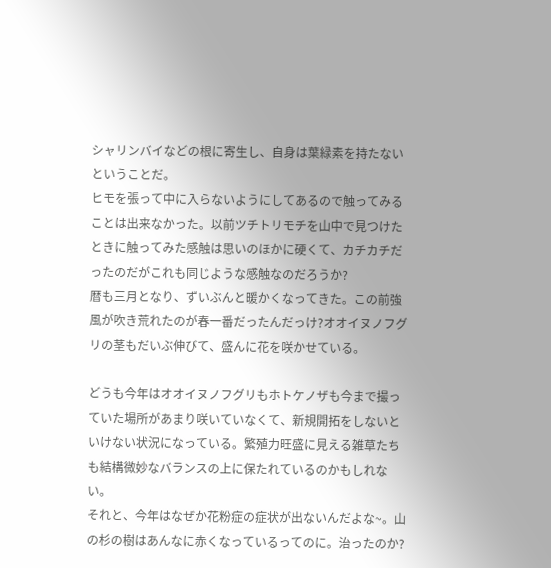シャリンバイなどの根に寄生し、自身は葉緑素を持たないということだ。
ヒモを張って中に入らないようにしてあるので触ってみることは出来なかった。以前ツチトリモチを山中で見つけたときに触ってみた感触は思いのほかに硬くて、カチカチだったのだがこれも同じような感触なのだろうか?
暦も三月となり、ずいぶんと暖かくなってきた。この前強風が吹き荒れたのが春一番だったんだっけ?オオイヌノフグリの茎もだいぶ伸びて、盛んに花を咲かせている。

どうも今年はオオイヌノフグリもホトケノザも今まで撮っていた場所があまり咲いていなくて、新規開拓をしないといけない状況になっている。繁殖力旺盛に見える雑草たちも結構微妙なバランスの上に保たれているのかもしれない。
それと、今年はなぜか花粉症の症状が出ないんだよな~。山の杉の樹はあんなに赤くなっているってのに。治ったのか?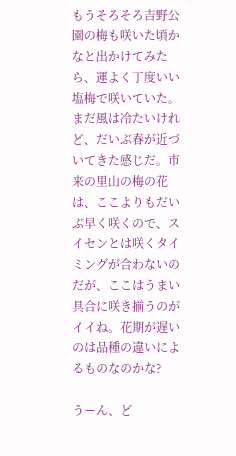もうそろそろ吉野公園の梅も咲いた頃かなと出かけてみたら、運よく丁度いい塩梅で咲いていた。まだ風は冷たいけれど、だいぶ春が近づいてきた感じだ。市来の里山の梅の花は、ここよりもだいぶ早く咲くので、スイセンとは咲くタイミングが合わないのだが、ここはうまい具合に咲き揃うのがイイね。花期が遅いのは品種の違いによるものなのかな?

うーん、ど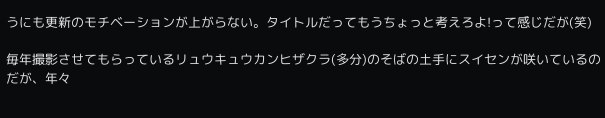うにも更新のモチベーションが上がらない。タイトルだってもうちょっと考えろよ!って感じだが(笑)

毎年撮影させてもらっているリュウキュウカンヒザクラ(多分)のそばの土手にスイセンが咲いているのだが、年々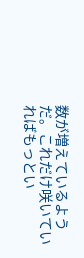数が増えているようだ。これだけ咲いていればもっとい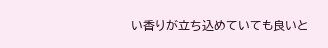い香りが立ち込めていても良いと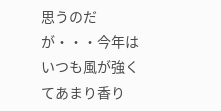思うのだが・・・今年はいつも風が強くてあまり香り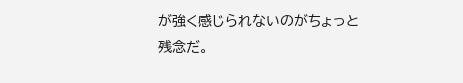が強く感じられないのがちょっと残念だ。